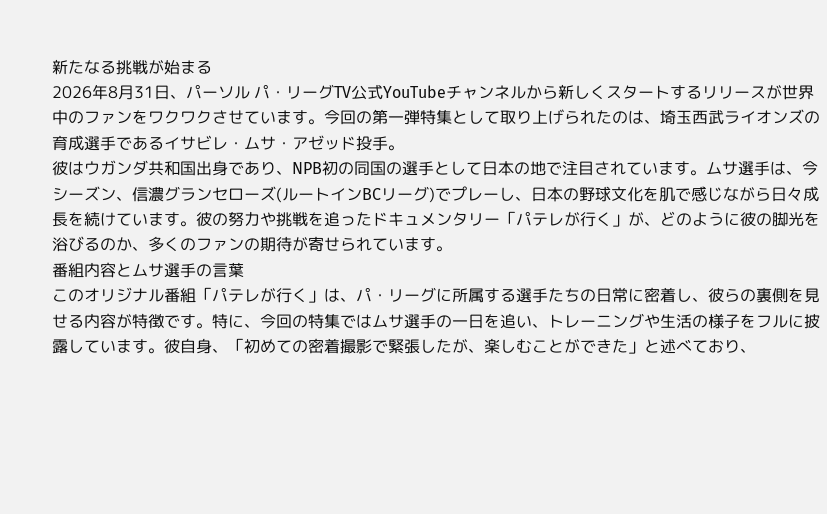新たなる挑戦が始まる
2026年8月31日、パーソル パ・リーグTV公式YouTubeチャンネルから新しくスタートするリリースが世界中のファンをワクワクさせています。今回の第一弾特集として取り上げられたのは、埼玉西武ライオンズの育成選手であるイサビレ・ムサ・アゼッド投手。
彼はウガンダ共和国出身であり、NPB初の同国の選手として日本の地で注目されています。ムサ選手は、今シーズン、信濃グランセローズ(ルートインBCリーグ)でプレーし、日本の野球文化を肌で感じながら日々成長を続けています。彼の努力や挑戦を追ったドキュメンタリー「パテレが行く」が、どのように彼の脚光を浴びるのか、多くのファンの期待が寄せられています。
番組内容とムサ選手の言葉
このオリジナル番組「パテレが行く」は、パ・リーグに所属する選手たちの日常に密着し、彼らの裏側を見せる内容が特徴です。特に、今回の特集ではムサ選手の一日を追い、トレーニングや生活の様子をフルに披露しています。彼自身、「初めての密着撮影で緊張したが、楽しむことができた」と述べており、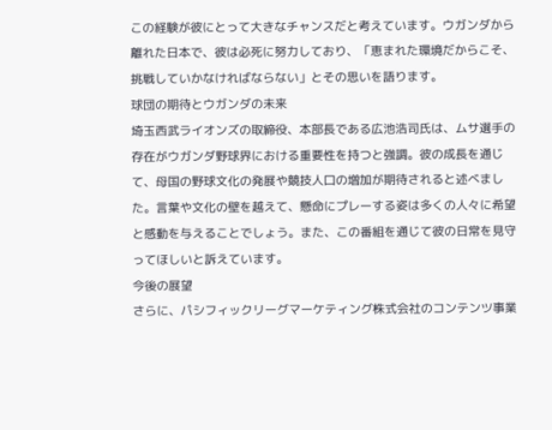この経験が彼にとって大きなチャンスだと考えています。ウガンダから離れた日本で、彼は必死に努力しており、「恵まれた環境だからこそ、挑戦していかなければならない」とその思いを語ります。
球団の期待とウガンダの未来
埼玉西武ライオンズの取締役、本部長である広池浩司氏は、ムサ選手の存在がウガンダ野球界における重要性を持つと強調。彼の成長を通じて、母国の野球文化の発展や競技人口の増加が期待されると述べました。言葉や文化の壁を越えて、懸命にプレーする姿は多くの人々に希望と感動を与えることでしょう。また、この番組を通じて彼の日常を見守ってほしいと訴えています。
今後の展望
さらに、パシフィックリーグマーケティング株式会社のコンテンツ事業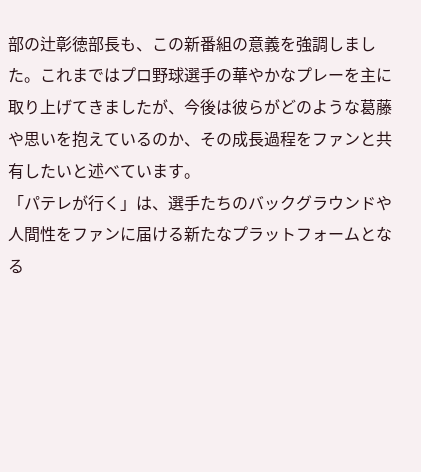部の辻彰徳部長も、この新番組の意義を強調しました。これまではプロ野球選手の華やかなプレーを主に取り上げてきましたが、今後は彼らがどのような葛藤や思いを抱えているのか、その成長過程をファンと共有したいと述べています。
「パテレが行く」は、選手たちのバックグラウンドや人間性をファンに届ける新たなプラットフォームとなる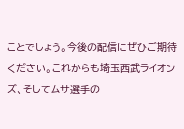ことでしょう。今後の配信にぜひご期待ください。これからも埼玉西武ライオンズ、そしてムサ選手の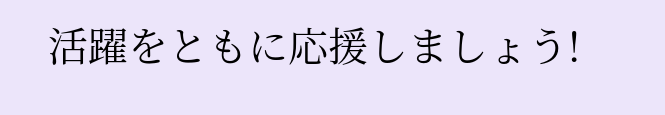活躍をともに応援しましょう!